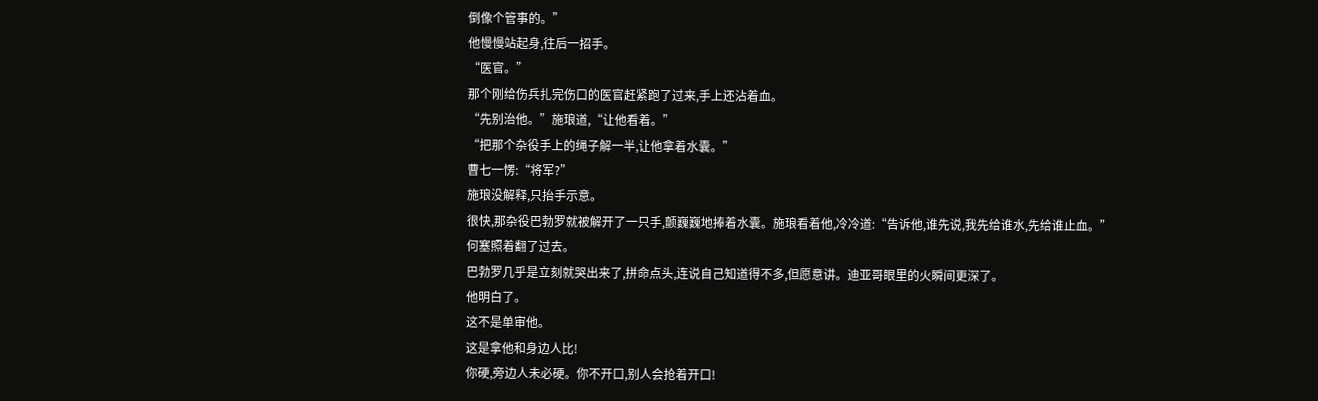倒像个管事的。”
他慢慢站起身,往后一招手。
“医官。”
那个刚给伤兵扎完伤口的医官赶紧跑了过来,手上还沾着血。
“先别治他。”施琅道,“让他看着。”
“把那个杂役手上的绳子解一半,让他拿着水囊。”
曹七一愣:“将军?”
施琅没解释,只抬手示意。
很快,那杂役巴勃罗就被解开了一只手,颤巍巍地捧着水囊。施琅看着他,冷冷道:“告诉他,谁先说,我先给谁水,先给谁止血。”
何塞照着翻了过去。
巴勃罗几乎是立刻就哭出来了,拼命点头,连说自己知道得不多,但愿意讲。迪亚哥眼里的火瞬间更深了。
他明白了。
这不是单审他。
这是拿他和身边人比!
你硬,旁边人未必硬。你不开口,别人会抢着开口!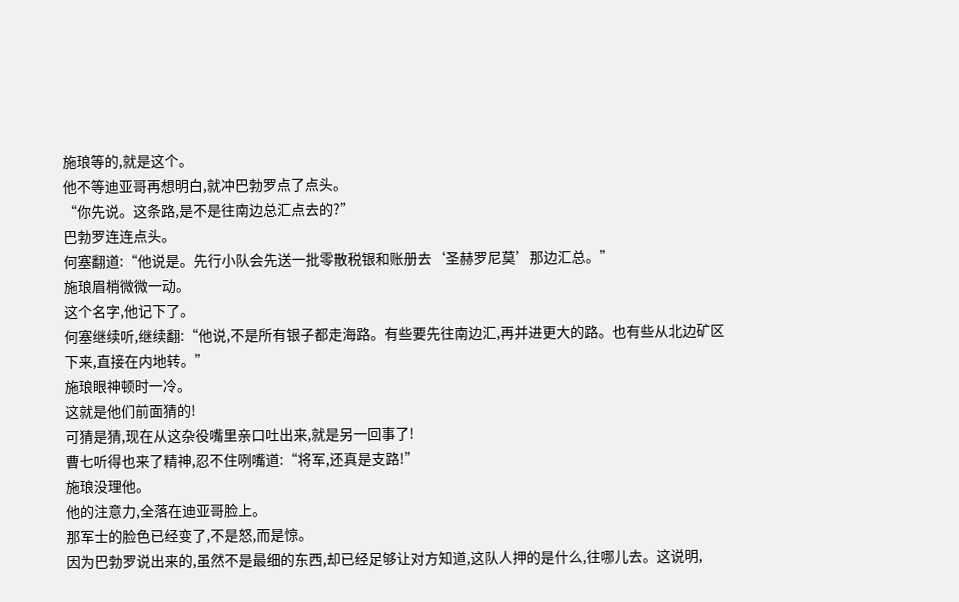施琅等的,就是这个。
他不等迪亚哥再想明白,就冲巴勃罗点了点头。
“你先说。这条路,是不是往南边总汇点去的?”
巴勃罗连连点头。
何塞翻道:“他说是。先行小队会先送一批零散税银和账册去‘圣赫罗尼莫’那边汇总。”
施琅眉梢微微一动。
这个名字,他记下了。
何塞继续听,继续翻:“他说,不是所有银子都走海路。有些要先往南边汇,再并进更大的路。也有些从北边矿区下来,直接在内地转。”
施琅眼神顿时一冷。
这就是他们前面猜的!
可猜是猜,现在从这杂役嘴里亲口吐出来,就是另一回事了!
曹七听得也来了精神,忍不住咧嘴道:“将军,还真是支路!”
施琅没理他。
他的注意力,全落在迪亚哥脸上。
那军士的脸色已经变了,不是怒,而是惊。
因为巴勃罗说出来的,虽然不是最细的东西,却已经足够让对方知道,这队人押的是什么,往哪儿去。这说明,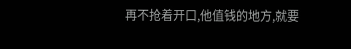再不抢着开口,他值钱的地方,就要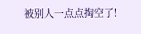被别人一点点掏空了!